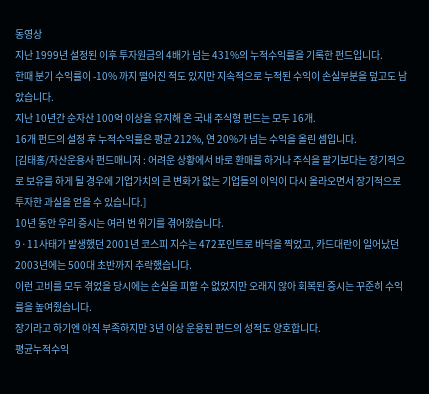동영상
지난 1999년 설정된 이후 투자원금의 4배가 넘는 431%의 누적수익률을 기록한 펀드입니다.
한때 분기 수익률이 -10% 까지 떨어진 적도 있지만 지속적으로 누적된 수익이 손실부분을 덮고도 남았습니다.
지난 10년간 순자산 100억 이상을 유지해 온 국내 주식형 펀드는 모두 16개.
16개 펀드의 설정 후 누적수익률은 평균 212%, 연 20%가 넘는 수익을 올린 셈입니다.
[김태홍/자산운용사 펀드매니저 : 어려운 상황에서 바로 환매를 하거나 주식을 팔기보다는 장기적으로 보유를 하게 될 경우에 기업가치의 큰 변화가 없는 기업들의 이익이 다시 올라오면서 장기적으로 투자한 과실을 얻을 수 있습니다.]
10년 동안 우리 증시는 여러 번 위기를 겪어왔습니다.
9·11사태가 발생했던 2001년 코스피 지수는 472포인트로 바닥을 찍었고, 카드대란이 일어났던 2003년에는 500대 초반까지 추락했습니다.
이런 고비를 모두 겪었을 당시에는 손실을 피할 수 없었지만 오래지 않아 회복된 증시는 꾸준히 수익률을 높여줬습니다.
장기라고 하기엔 아직 부족하지만 3년 이상 운용된 펀드의 성적도 양호합니다.
평균누적수익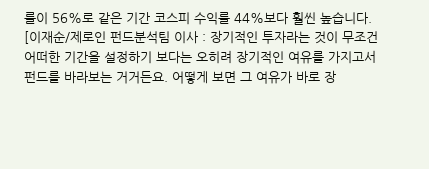률이 56%로 같은 기간 코스피 수익률 44%보다 훨씬 높습니다.
[이재순/제로인 펀드분석팀 이사 : 장기적인 투자라는 것이 무조건 어떠한 기간을 설정하기 보다는 오히려 장기적인 여유를 가지고서 펀드를 바라보는 거거든요. 어떻게 보면 그 여유가 바로 장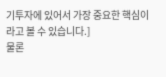기투자에 있어서 가장 중요한 핵심이라고 볼 수 있습니다.]
물론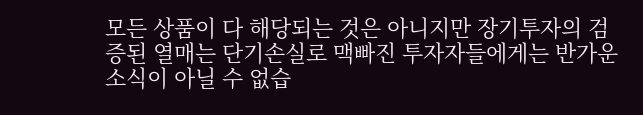모든 상품이 다 해당되는 것은 아니지만 장기투자의 검증된 열매는 단기손실로 맥빠진 투자자들에게는 반가운 소식이 아닐 수 없습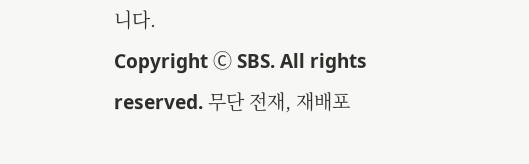니다.
Copyright Ⓒ SBS. All rights reserved. 무단 전재, 재배포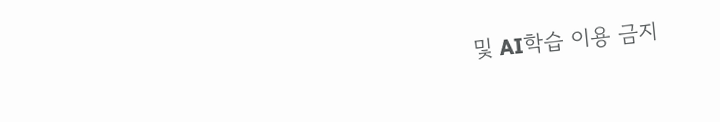및 AI학습 이용 금지